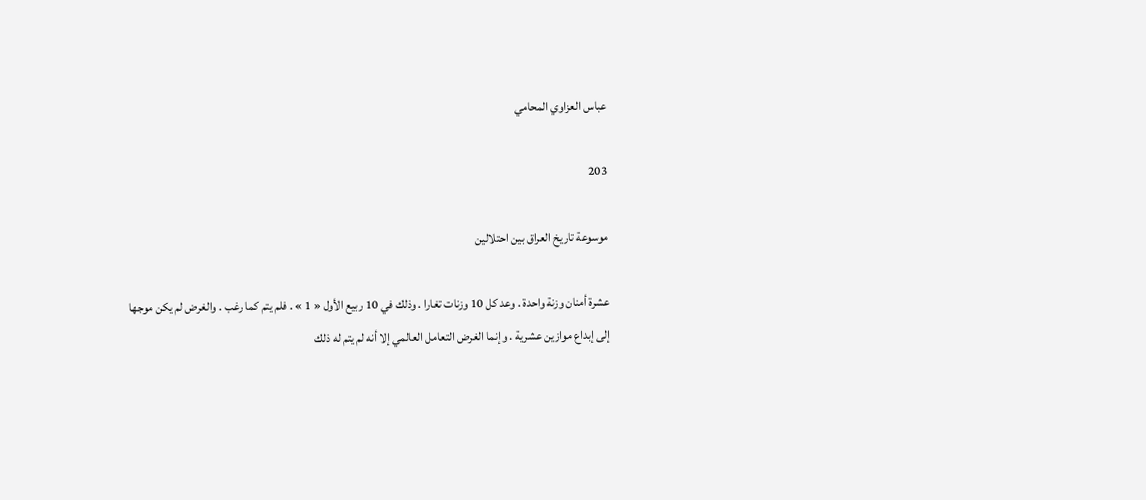عباس العزاوي المحامي

203

موسوعة تاريخ العراق بين احتلالين

عشرة أمنان وزنة واحدة . وعد كل 10 وزنات تغارا . وذلك في 10 ربيع الأول « 1 » . فلم يتم كما رغب . والغرض لم يكن موجها إلى إبداع موازين عشرية . وإنما الغرض التعامل العالمي إلا أنه لم يتم له ذلك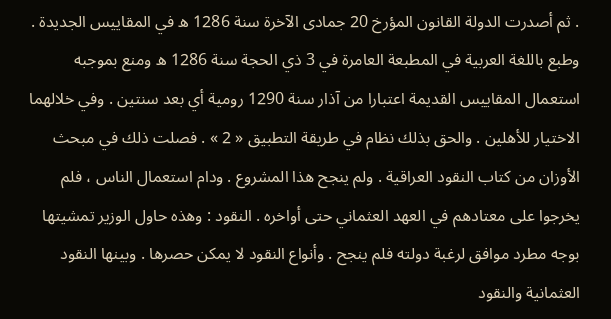. ثم أصدرت الدولة القانون المؤرخ 20 جمادى الآخرة سنة 1286 ه في المقاييس الجديدة . وطبع باللغة العربية في المطبعة العامرة في 3 ذي الحجة سنة 1286 ه ومنع بموجبه استعمال المقاييس القديمة اعتبارا من آذار سنة 1290 رومية أي بعد سنتين . وفي خلالهما الاختيار للأهلين . والحق بذلك نظام في طريقة التطبيق « 2 » . فصلت ذلك في مبحث الأوزان من كتاب النقود العراقية . ولم ينجح هذا المشروع . ودام استعمال الناس ، فلم يخرجوا على معتادهم في العهد العثماني حتى أواخره . النقود : وهذه حاول الوزير تمشيتها بوجه مطرد موافق لرغبة دولته فلم ينجح . وأنواع النقود لا يمكن حصرها . وبينها النقود العثمانية والنقود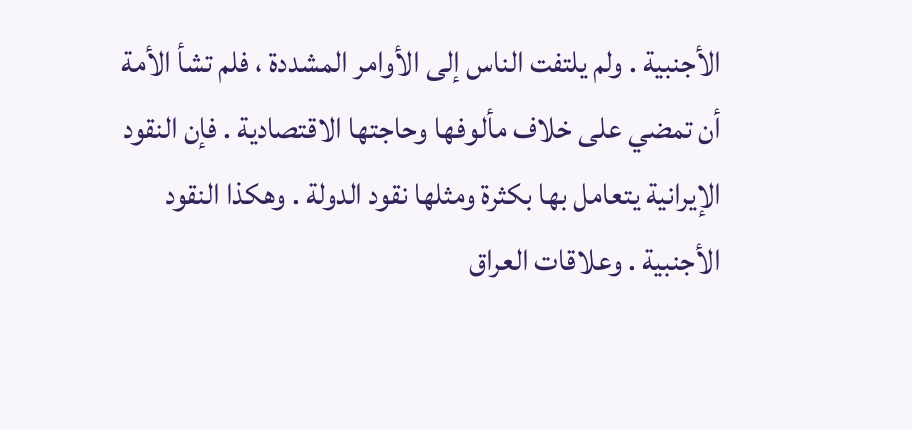الأجنبية . ولم يلتفت الناس إلى الأوامر المشددة ، فلم تشأ الأمة أن تمضي على خلاف مألوفها وحاجتها الاقتصادية . فإن النقود الإيرانية يتعامل بها بكثرة ومثلها نقود الدولة . وهكذا النقود الأجنبية . وعلاقات العراق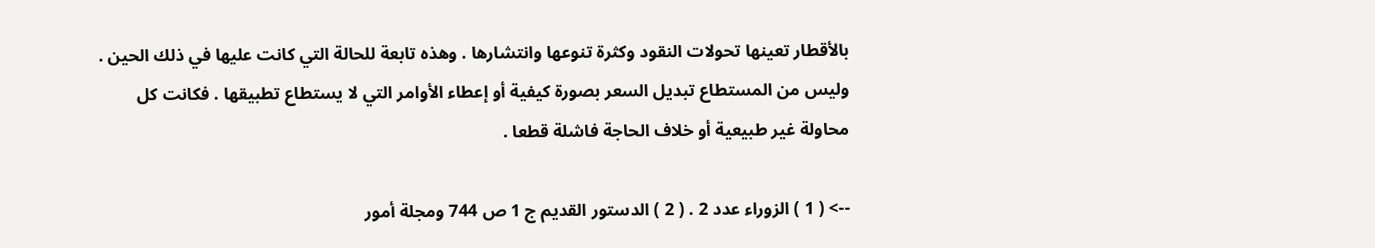بالأقطار تعينها تحولات النقود وكثرة تنوعها وانتشارها . وهذه تابعة للحالة التي كانت عليها في ذلك الحين . وليس من المستطاع تبديل السعر بصورة كيفية أو إعطاء الأوامر التي لا يستطاع تطبيقها . فكانت كل محاولة غير طبيعية أو خلاف الحاجة فاشلة قطعا .

--> ( 1 ) الزوراء عدد 2 . ( 2 ) الدستور القديم ج 1 ص 744 ومجلة أمور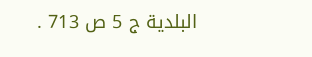البلدية ج 5 ص 713 .